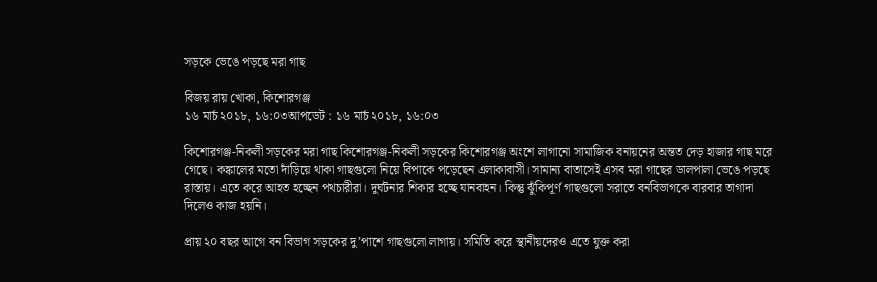সড়কে ভেঙে পড়ছে মরা গাছ

বিজয় রায় খোকা, কিশোরগঞ্জ
১৬ মার্চ ২০১৮, ১৬:০৩আপডেট : ১৬ মার্চ ২০১৮, ১৬:০৩

কিশোরগঞ্জ-নিকলী সড়কের মরা গাছ কিশোরগঞ্জ-নিকলী সড়কের কিশোরগঞ্জ অংশে লাগানো সামাজিক বনায়নের অন্তত দেড় হাজার গাছ মরে গেছে। কঙ্কালের মতো দাঁড়িয়ে থাকা গাছগুলো নিয়ে বিপাকে পড়েছেন এলাকাবাসী। সামান্য বাতাসেই এসব মরা গাছের ডালপালা ভেঙে পড়ছে রাস্তায়। এতে করে আহত হচ্ছেন পথচারীরা। দুর্ঘটনার শিকার হচ্ছে যানবাহন। কিন্তু ঝুঁকিপূর্ণ গাছগুলো সরাতে বনবিভাগকে বারবার তাগাদা দিলেও কাজ হয়নি।

প্রায় ২০ বছর আগে বন বিভাগ সড়কের দু’পাশে গাছগুলো লাগায়। সমিতি করে স্থানীয়দেরও এতে যুক্ত করা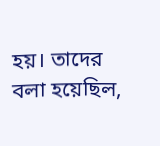হয়। তাদের বলা হয়েছিল,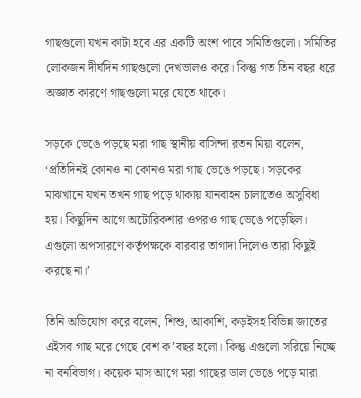গাছগুলো যখন কাটা হবে এর একটি অংশ পাবে সমিতিগুলো। সমিতির লোকজন দীর্ঘদিন গাছগুলো দেখভালও করে। কিন্তু গত তিন বছর ধরে অজ্ঞাত কারণে গাছগুলো মরে যেতে থাকে।

সড়কে ভেঙে পড়ছে মরা গাছ স্থানীয় বাসিন্দা রতন মিয়া বলেন, ‘প্রতিদিনই কোনও না কোনও মরা গাছ ভেঙে পড়ছে। সড়কের মাঝখানে যখন তখন গাছ পড়ে থাকায় যানবাহন চালাতেও অসুবিধা হয়। কিছুদিন আগে অটোরিকশার ওপরও গাছ ভেঙে পড়েছিল। এগুলো অপসারণে কর্তৃপক্ষকে বারবার তাগাদা দিলেও তারা কিছুই করছে না।’

তিনি অভিযোগ করে বলেন, শিশু, আকাশি, কড়ইসহ বিভিন্ন জাতের এইসব গাছ মরে গেছে বেশ ক’বছর হলো। কিন্তু এগুলো সরিয়ে নিচ্ছে না বনবিভাগ। কয়েক মাস আগে মরা গাছের ডাল ভেঙে পড়ে মারা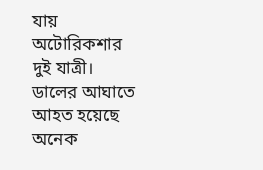যায় অটোরিকশার দুই যাত্রী। ডালের আঘাতে আহত হয়েছে অনেক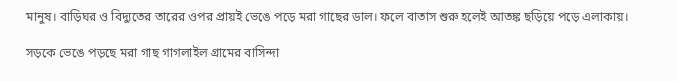মানুষ। বাড়িঘর ও বিদ্যুতের তারের ওপর প্রায়ই ভেঙে পড়ে মরা গাছের ডাল। ফলে বাতাস শুরু হলেই আতঙ্ক ছড়িয়ে পড়ে এলাকায়।

সড়কে ভেঙে পড়ছে মরা গাছ গাগলাইল গ্রামের বাসিন্দা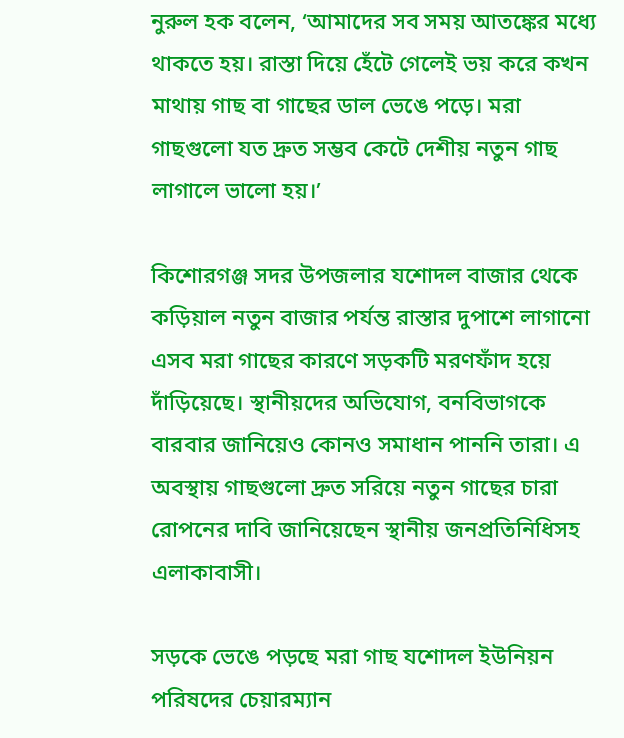নুরুল হক বলেন, ‘আমাদের সব সময় আতঙ্কের মধ্যে থাকতে হয়। রাস্তা দিয়ে হেঁটে গেলেই ভয় করে কখন মাথায় গাছ বা গাছের ডাল ভেঙে পড়ে। মরা গাছগুলো যত দ্রুত সম্ভব কেটে দেশীয় নতুন গাছ লাগালে ভালো হয়।’

কিশোরগঞ্জ সদর উপজলার যশোদল বাজার থেকে কড়িয়াল নতুন বাজার পর্যন্ত রাস্তার দুপাশে লাগানো এসব মরা গাছের কারণে সড়কটি মরণফাঁদ হয়ে দাঁড়িয়েছে। স্থানীয়দের অভিযোগ, বনবিভাগকে বারবার জানিয়েও কোনও সমাধান পাননি তারা। এ অবস্থায় গাছগুলো দ্রুত সরিয়ে নতুন গাছের চারা রোপনের দাবি জানিয়েছেন স্থানীয় জনপ্রতিনিধিসহ এলাকাবাসী।

সড়কে ভেঙে পড়ছে মরা গাছ যশোদল ইউনিয়ন পরিষদের চেয়ারম্যান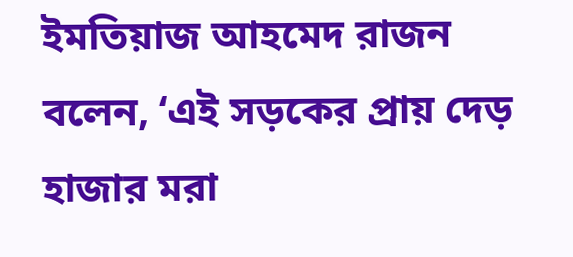ইমতিয়াজ আহমেদ রাজন বলেন, ‘এই সড়কের প্রায় দেড় হাজার মরা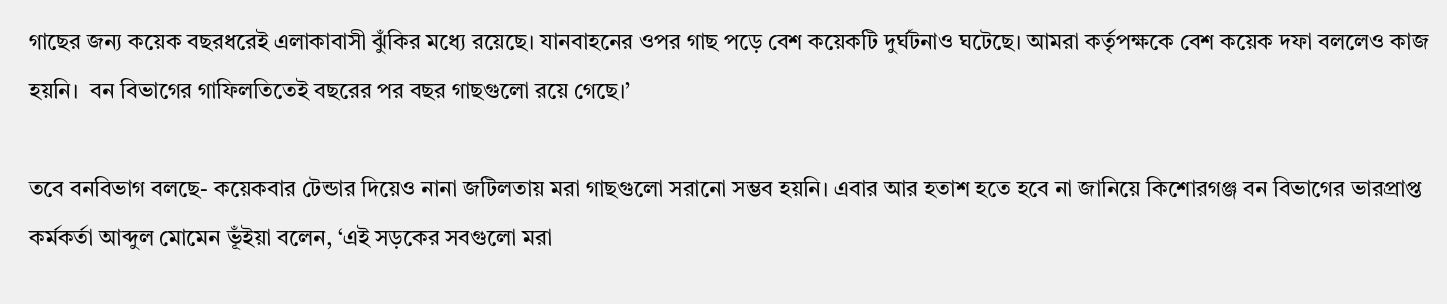গাছের জন্য কয়েক বছরধরেই এলাকাবাসী ঝুঁকির মধ্যে রয়েছে। যানবাহনের ওপর গাছ পড়ে বেশ কয়েকটি দুর্ঘটনাও ঘটেছে। আমরা কর্তৃপক্ষকে বেশ কয়েক দফা বললেও কাজ হয়নি।  বন বিভাগের গাফিলতিতেই বছরের পর বছর গাছগুলো রয়ে গেছে।’

তবে বনবিভাগ বলছে- কয়েকবার টেন্ডার দিয়েও নানা জটিলতায় মরা গাছগুলো সরানো সম্ভব হয়নি। এবার আর হতাশ হতে হবে না জানিয়ে কিশোরগঞ্জ বন বিভাগের ভারপ্রাপ্ত কর্মকর্তা আব্দুল মোমেন ভূঁইয়া বলেন, ‘এই সড়কের সবগুলো মরা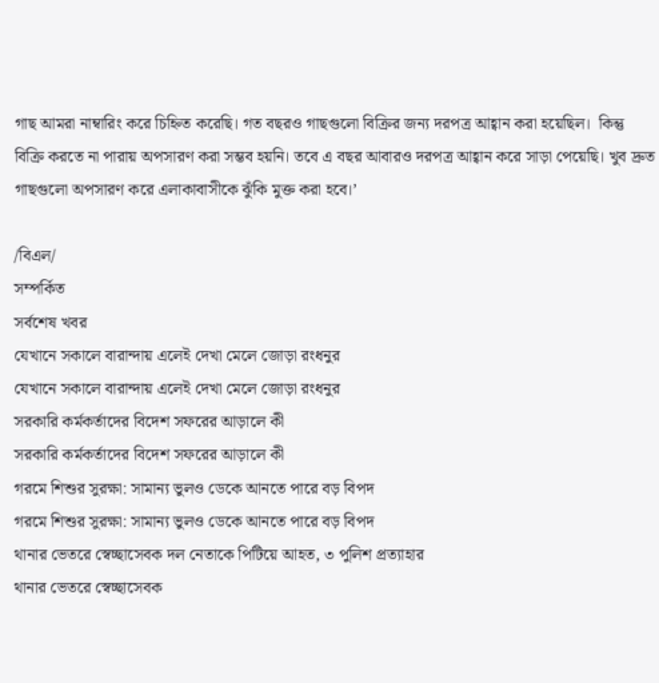গাছ আমরা নাম্বারিং করে চিহ্নিত করেছি। গত বছরও গাছগুলো বিক্রির জন্য দরপত্র আহ্বান করা হয়েছিল।  কিন্তু  বিক্রি করতে না পারায় অপসারণ করা সম্ভব হয়নি। তবে এ বছর আবারও দরপত্র আহ্বান করে সাড়া পেয়েছি। খুব দ্রুত গাছগুলো অপসারণ করে এলাকাবাসীকে ঝুঁকি মুক্ত করা হবে।’

/বিএল/
সম্পর্কিত
সর্বশেষ খবর
যেখানে সকালে বারান্দায় এলেই দেখা মেলে জোড়া রংধনুর
যেখানে সকালে বারান্দায় এলেই দেখা মেলে জোড়া রংধনুর
সরকারি কর্মকর্তাদের বিদেশ সফরের আড়ালে কী
সরকারি কর্মকর্তাদের বিদেশ সফরের আড়ালে কী
গরমে শিশুর সুরক্ষা: সামান্য ভুলও ডেকে আনতে পারে বড় বিপদ
গরমে শিশুর সুরক্ষা: সামান্য ভুলও ডেকে আনতে পারে বড় বিপদ
থানার ভেতরে স্বেচ্ছাসেবক দল নেতাকে পিটিয়ে আহত, ৩ পুলিশ প্রত্যাহার
থানার ভেতরে স্বেচ্ছাসেবক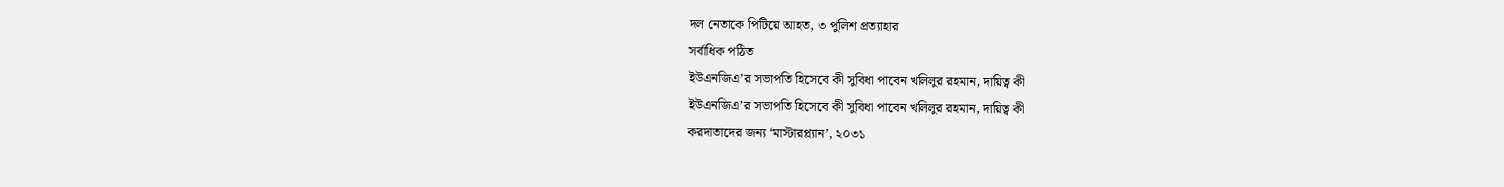দল নেতাকে পিটিয়ে আহত, ৩ পুলিশ প্রত্যাহার
সর্বাধিক পঠিত
ইউএনজিএ’র সভাপতি হিসেবে কী সুবিধা পাবেন খলিলুর রহমান, দায়িত্ব কী
ইউএনজিএ’র সভাপতি হিসেবে কী সুবিধা পাবেন খলিলুর রহমান, দায়িত্ব কী
করদাতাদের জন্য ‘মাস্টারপ্ল্যান’, ২০৩১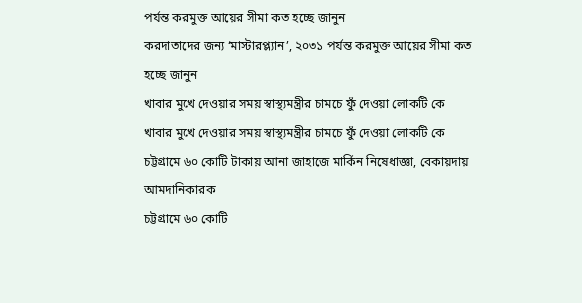পর্যন্ত করমুক্ত আয়ের সীমা কত হচ্ছে জানুন
করদাতাদের জন্য ‘মাস্টারপ্ল্যান’, ২০৩১ পর্যন্ত করমুক্ত আয়ের সীমা কত হচ্ছে জানুন
খাবার মুখে দেওয়ার সময় স্বাস্থ্যমন্ত্রীর চামচে ফুঁ দেওয়া লোকটি কে
খাবার মুখে দেওয়ার সময় স্বাস্থ্যমন্ত্রীর চামচে ফুঁ দেওয়া লোকটি কে
চট্টগ্রামে ৬০ কোটি টাকায় আনা জাহাজে মার্কিন নিষেধাজ্ঞা, বেকায়দায় আমদানিকারক
চট্টগ্রামে ৬০ কোটি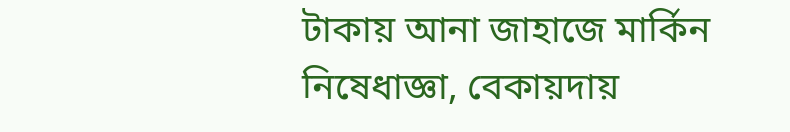টাকায় আনা জাহাজে মার্কিন নিষেধাজ্ঞা, বেকায়দায়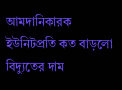আমদানিকারক
ইউনিটপ্রতি কত বাড়লো বিদ্যুতের দাম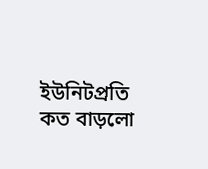ইউনিটপ্রতি কত বাড়লো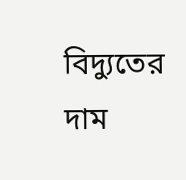বিদ্যুতের দাম